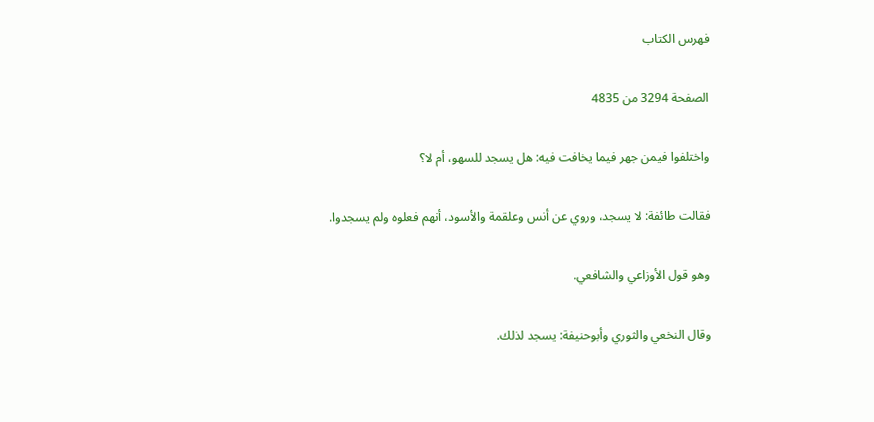فهرس الكتاب

الصفحة 3294 من 4835

واختلفوا فيمن جهر فيما يخافت فيه: هل يسجد للسهو، أم لا؟

فقالت طائفة: لا يسجد، وروي عن أنس وعلقمة والأسود، أنهم فعلوه ولم يسجدوا.

وهو قول الأوزاعي والشافعي.

وقال النخعي والثوري وأبوحنيفة: يسجد لذلك.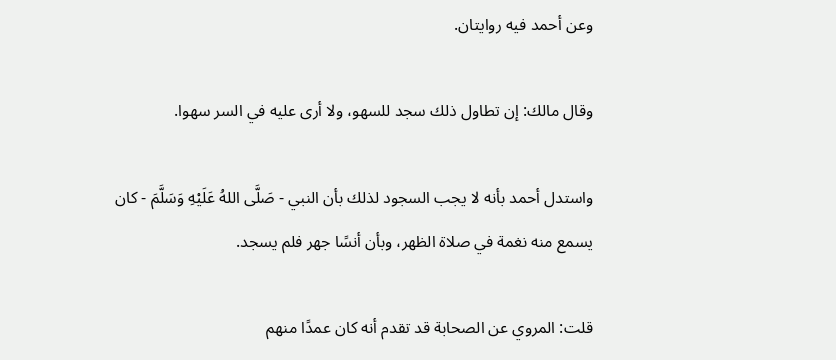وعن أحمد فيه روايتان.

وقال مالك: إن تطاول ذلك سجد للسهو، ولا أرى عليه في السر سهوا.

واستدل أحمد بأنه لا يجب السجود لذلك بأن النبي - صَلَّى اللهُ عَلَيْهِ وَسَلَّمَ - كان يسمع منه نغمة في صلاة الظهر، وبأن أنسًا جهر فلم يسجد.

قلت: المروي عن الصحابة قد تقدم أنه كان عمدًا منهم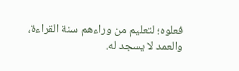فعلوه؛ لتعليم من وراءهم سنة القراءة، والعمد لا يسجد له.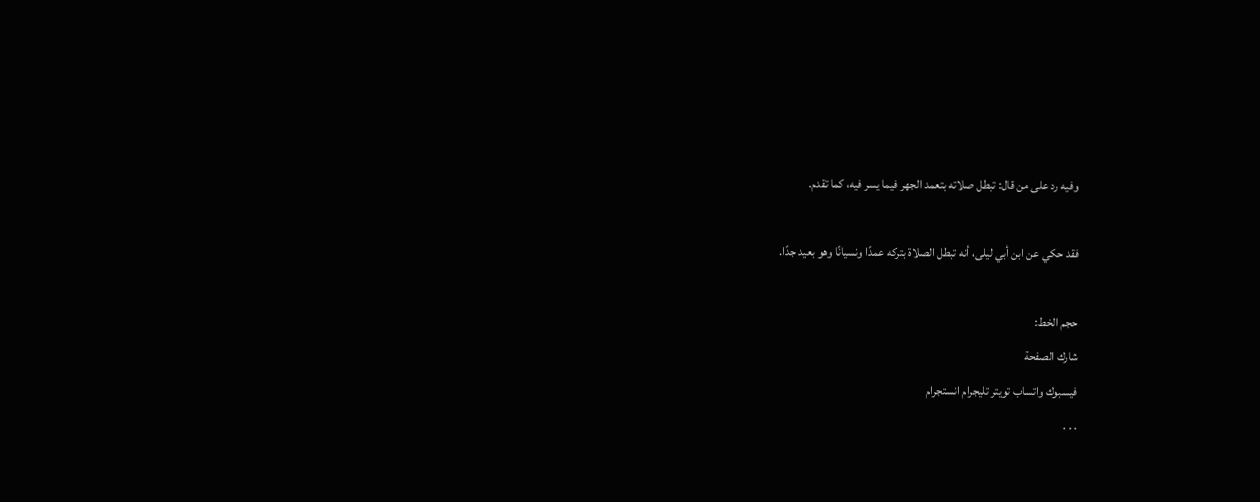وفيه رد على من قال: تبطل صلاته بتعمد الجهر فيما يسر فيه، كما تقدم.

فقد حكي عن ابن أبي ليلى، أنه تبطل الصلاة بتركه عمدًا ونسيانًا وهو بعيد جدًا.

حجم الخط:
شارك الصفحة
فيسبوك واتساب تويتر تليجرام انستجرام
. . .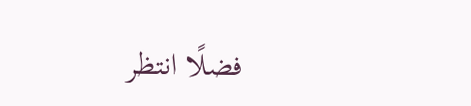فضلًا انتظر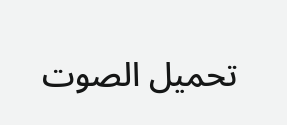تحميل الصوت